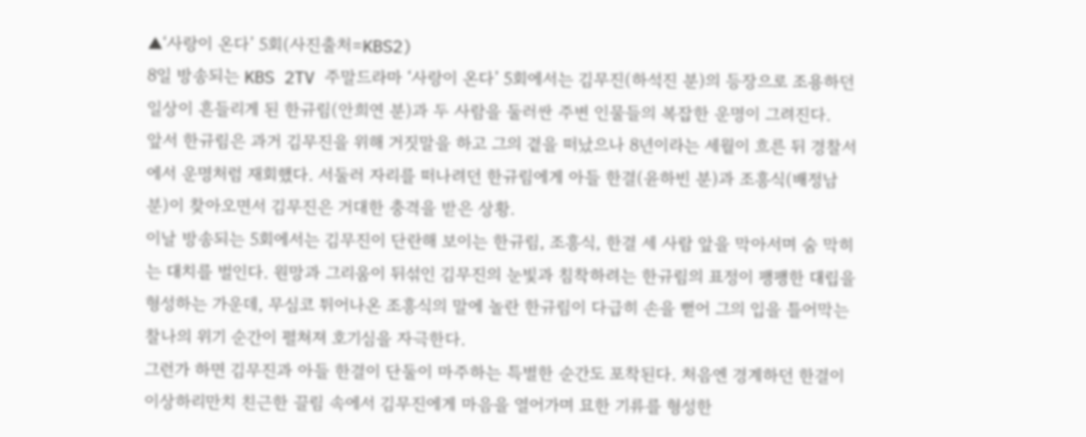▲‘사랑이 온다’ 5회(사진출처=KBS2)
8일 방송되는 KBS 2TV 주말드라마 ‘사랑이 온다’ 5회에서는 김무진(하석진 분)의 등장으로 조용하던 일상이 흔들리게 된 한규림(안희연 분)과 두 사람을 둘러싼 주변 인물들의 복잡한 운명이 그려진다.
앞서 한규림은 과거 김무진을 위해 거짓말을 하고 그의 곁을 떠났으나 8년이라는 세월이 흐른 뒤 경찰서에서 운명처럼 재회했다. 서둘러 자리를 떠나려던 한규림에게 아들 한결(윤하빈 분)과 조흥식(배정남 분)이 찾아오면서 김무진은 거대한 충격을 받은 상황.
이날 방송되는 5회에서는 김무진이 단란해 보이는 한규림, 조흥식, 한결 세 사람 앞을 막아서며 숨 막히는 대치를 벌인다. 원망과 그리움이 뒤섞인 김무진의 눈빛과 침착하려는 한규림의 표정이 팽팽한 대립을 형성하는 가운데, 무심코 튀어나온 조흥식의 말에 놀란 한규림이 다급히 손을 뻗어 그의 입을 틀어막는 찰나의 위기 순간이 펼쳐져 호기심을 자극한다.
그런가 하면 김무진과 아들 한결이 단둘이 마주하는 특별한 순간도 포착된다. 처음엔 경계하던 한결이 이상하리만치 친근한 끌림 속에서 김무진에게 마음을 열어가며 묘한 기류를 형성한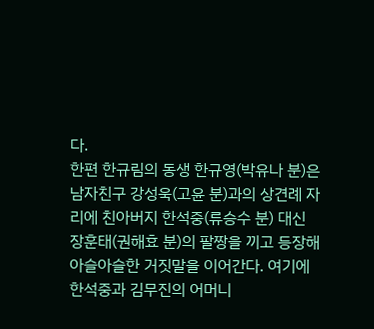다.
한편 한규림의 동생 한규영(박유나 분)은 남자친구 강성욱(고윤 분)과의 상견례 자리에 친아버지 한석중(류승수 분) 대신 장훈태(권해효 분)의 팔짱을 끼고 등장해 아슬아슬한 거짓말을 이어간다. 여기에 한석중과 김무진의 어머니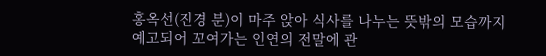홍옥선(진경 분)이 마주 앉아 식사를 나누는 뜻밖의 모습까지 예고되어 꼬여가는 인연의 전말에 관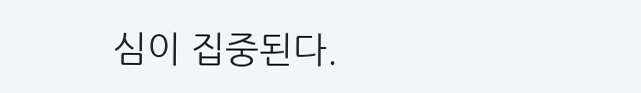심이 집중된다.